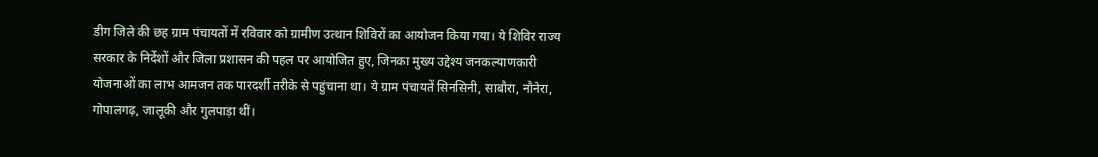डीग जिले की छह ग्राम पंचायतों में रविवार को ग्रामीण उत्थान शिविरों का आयोजन किया गया। ये शिविर राज्य सरकार के निर्देशों और जिला प्रशासन की पहल पर आयोजित हुए, जिनका मुख्य उद्देश्य जनकल्याणकारी योजनाओं का लाभ आमजन तक पारदर्शी तरीके से पहुंचाना था। ये ग्राम पंचायतें सिनसिनी, साबौरा, नौनेरा, गोपालगढ़, जालूकी और गुलपाड़ा थीं।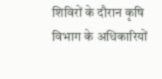शिविरों के दौरान कृषि विभाग के अधिकारियों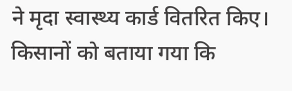ने मृदा स्वास्थ्य कार्ड वितरित किए। किसानों को बताया गया कि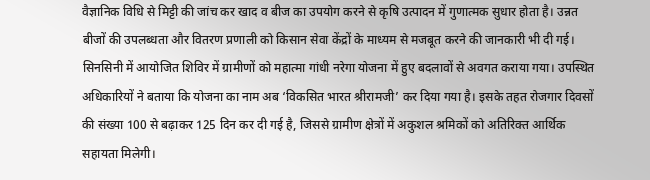वैज्ञानिक विधि से मिट्टी की जांच कर खाद व बीज का उपयोग करने से कृषि उत्पादन में गुणात्मक सुधार होता है। उन्नत बीजों की उपलब्धता और वितरण प्रणाली को किसान सेवा केंद्रों के माध्यम से मजबूत करने की जानकारी भी दी गई। सिनसिनी में आयोजित शिविर में ग्रामीणों को महात्मा गांधी नरेगा योजना में हुए बदलावों से अवगत कराया गया। उपस्थित अधिकारियों ने बताया कि योजना का नाम अब ‘विकसित भारत श्रीरामजी’ कर दिया गया है। इसके तहत रोजगार दिवसों की संख्या 100 से बढ़ाकर 125 दिन कर दी गई है, जिससे ग्रामीण क्षेत्रों में अकुशल श्रमिकों को अतिरिक्त आर्थिक सहायता मिलेगी।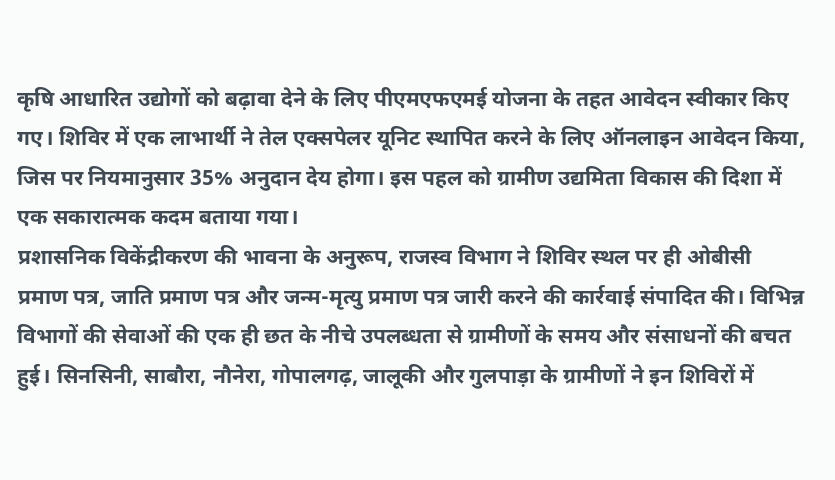कृषि आधारित उद्योगों को बढ़ावा देने के लिए पीएमएफएमई योजना के तहत आवेदन स्वीकार किए गए। शिविर में एक लाभार्थी ने तेल एक्सपेलर यूनिट स्थापित करने के लिए ऑनलाइन आवेदन किया, जिस पर नियमानुसार 35% अनुदान देय होगा। इस पहल को ग्रामीण उद्यमिता विकास की दिशा में एक सकारात्मक कदम बताया गया।
प्रशासनिक विकेंद्रीकरण की भावना के अनुरूप, राजस्व विभाग ने शिविर स्थल पर ही ओबीसी प्रमाण पत्र, जाति प्रमाण पत्र और जन्म-मृत्यु प्रमाण पत्र जारी करने की कार्रवाई संपादित की। विभिन्न विभागों की सेवाओं की एक ही छत के नीचे उपलब्धता से ग्रामीणों के समय और संसाधनों की बचत हुई। सिनसिनी, साबौरा, नौनेरा, गोपालगढ़, जालूकी और गुलपाड़ा के ग्रामीणों ने इन शिविरों में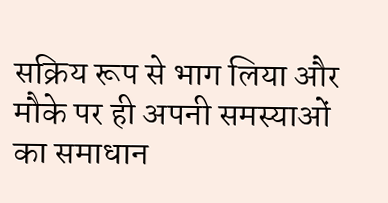सक्रिय रूप से भाग लिया और मौके पर ही अपनी समस्याओं का समाधान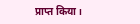प्राप्त किया।